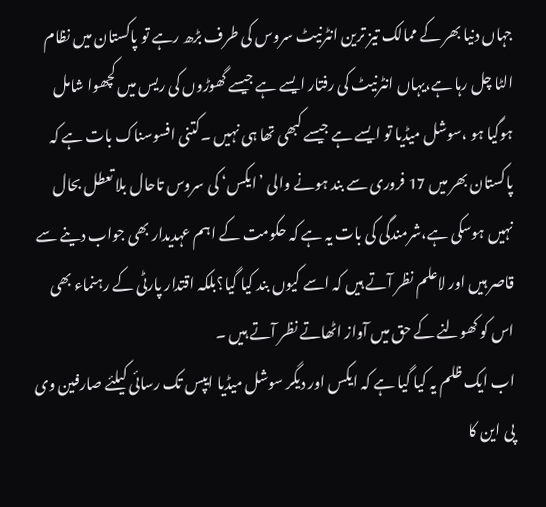جہاں دنیا بھر کے ممالک تیز ترین انٹرنیٹ سروس کی طرف بڑھ رہے تو پاکستان میں نظام الٹا چل رہا ہے،یہاں انٹرنیٹ کی رفتار ایسے ہے جیسے گھوڑوں کی ریس میں کچھوا شامل ہوگیا ہو ،سوشل میڈیا تو ایسے ہے جیسے کبھی تھا ہی نہیں ۔کتنی افسوسناک بات ہے کہ پاکستان بھر میں 17 فروری سے بند ہونے والی ’ایکس‘ کی سروس تاحال بلا تعطل بحال نہیں ہوسکی ہے،شرمندگی کی بات یہ ہے کہ حکومت کے اہم عہدیدار بھی جواب دینے سے قاصر ہیں اور لاعلم نظر آتے ہیں کہ اسے کیوں بند کیا گیا؟بلکہ اقتدار پارٹی کے رہنماء بھی اس کو کھولنے کے حق میں آواز اٹھاتے نظر آتے ہیں ۔
اب ایک ظلم یہ کیا گیا ہے کہ ایکس اور دیگر سوشل میڈیا ایپس تک رسائی کیلئے صارفین وی پی این کا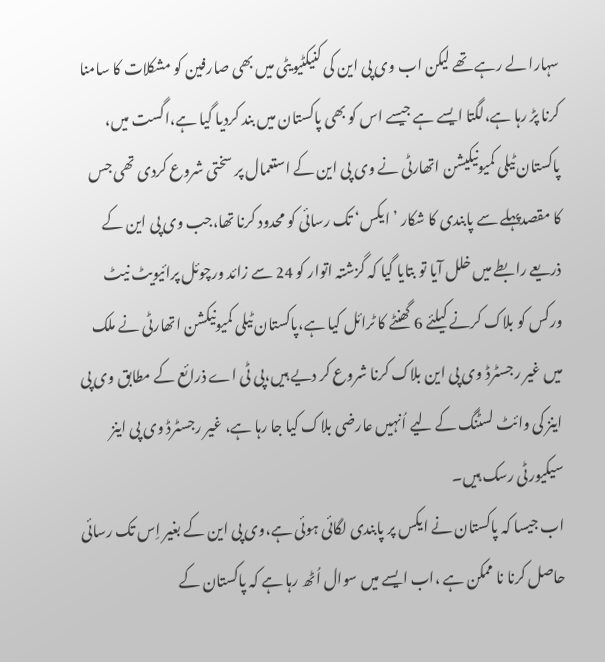سہارا لے رہے تھے لیکن اب وی پی این کی کنیکٹیویٹی میں بھی صارفین کو مشکلات کا سامنا کرنا پڑ رہا ہے،لگتا ایسے ہے جیسے اس کو بھی پاکستان میں بند کردیا گیا ہے،اگست میں، پاکستان ٹیلی کمیونیکیشن اتھارٹی نے وی پی این کے استعمال پر سختی شروع کردی تھی جس کا مقصدپہلے سے پابندی کا شکار ’ ایکس‘ تک رسائی کو محدود کرنا تھا،جب وی پی این کے ذریعے رابطے میں خلل آیا تو بتایا گیا کہ گزشتہ اتوار کو 24 سے زائد ورچوئل پرائیویٹ نیٹ ورکس کو بلاک کرنے کیلئے 6 گھنٹے کا ٹرائل کیا ہے،پاکستان ٹیلی کمیونیکشن اتھارٹی نے ملک میں غیر رجسٹرڈ وی پی این بلاک کرنا شروع کر دیے ہیں،پی ٹی اے ذرائع کے مطابق وی پی اینز کی وائٹ لسٹنگ کے لیے اُنہیں عارضی بلاک کیا جا رہا ہے، غیر رجسٹرڈ وی پی اینز سیکیورٹی رسک ہیں۔
اب جیسا کہ پاکستان نے ایکس پر پابندی لگائی ہوئی ہے،وی پی این کے بغیر اِس تک رسائی حاصل کرنا نا ممکن ہے ،اب ایسے میں سوال اُٹھ رہا ہے کہ پاکستان کے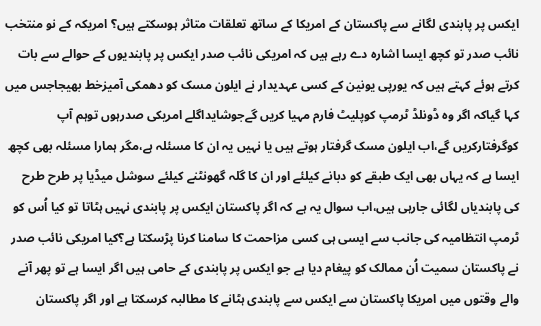ایکس پر پابندی لگانے سے پاکستان کے امریکا کے ساتھ تعلقات متاثر ہوسکتے ہیں؟ امریکہ کے نو منتخب نائب صدر تو کچھ ایسا اشارہ دے رہے ہیں کہ امریکی نائب صدر ایکس پر پابندیوں کے حوالے سے بات کرتے ہوئے کہتے ہیں کہ یورپی یونین کے کسی عہدیدار نے ایلون مسک کو دھمکی آمیزخط بھیجاجس میں کہا گیاکہ اگر وہ ڈونلڈ ٹرمپ کوپلیٹ فارم مہیا کریں گےجوشایداگلے امریکی صدرہوں توہم آپ کوگرفتارکریں گے،اب ایلون مسک گرفتار ہوتے ہیں یا نہیں یہ ان کا مسئلہ ہے،مگر ہمارا مسئلہ بھی کچھ ایسا ہے کہ یہاں بھی ایک طبقے کو دبانے کیلئے اور ان کا گلہ گھونٹنے کیلئے سوشل میڈیا پر طرح طرح کی پابندیاں لگائی جارہی ہیں،اب سوال یہ ہے کہ اگر پاکستان ایکس پر پابندی نہیں ہٹاتا تو کیا اُس کو ٹرمپ انتظامیہ کی جانب سے ایسی ہی کسی مزاحمت کا سامنا کرنا پڑسکتا ہے؟کیا امریکی نائب صدر نے پاکستان سمیت اُن ممالک کو پیغام دیا ہے جو ایکس پر پابندی کے حامی ہیں اگر ایسا ہے تو پھر آنے والے وقتوں میں امریکا پاکستان سے ایکس سے پابندی ہٹانے کا مطالبہ کرسکتا ہے اور اگر پاکستان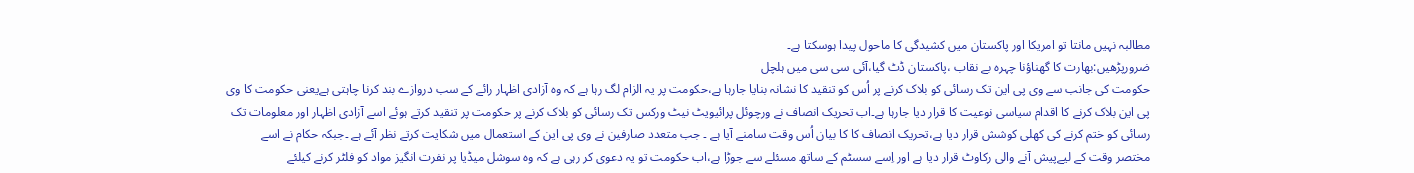مطالبہ نہیں مانتا تو امریکا اور پاکستان میں کشیدگی کا ماحول پیدا ہوسکتا ہے۔
ضرورپڑھیں:بھارت کا گھناؤنا چہرہ بے نقاب ،پاکستان ڈٹ گیا،آئی سی سی میں ہلچل
حکومت کی جانب سے وی پی این تک رسائی کو بلاک کرنے پر اُس کو تنقید کا نشانہ بنایا جارہا ہے،حکومت پر یہ الزام لگ رہا ہے کہ وہ آزادی اظہار رائے کے سب دروازے بند کرنا چاہتی ہےیعنی حکومت کا وی پی این بلاک کرنے کا اقدام سیاسی نوعیت کا قرار دیا جارہا ہے۔اب تحریک انصاف نے ورچوئل پرائیویٹ نیٹ ورکس تک رسائی کو بلاک کرنے پر حکومت پر تنقید کرتے ہوئے اسے آزادی اظہار اور معلومات تک رسائی کو ختم کرنے کی کھلی کوشش قرار دیا ہے،تحریک انصاف کا کا بیان اُس وقت سامنے آیا ہے ۔ جب متعدد صارفین نے وی پی این کے استعمال میں شکایت کرتے نظر آئے ہے ۔جبکہ حکام نے اسے مختصر وقت کے لیےپیش آنے والی رکاوٹ قرار دیا ہے اور اِسے سسٹم کے ساتھ مسئلے سے جوڑا ہے،اب حکومت تو یہ دعوی کر رہی ہے کہ وہ سوشل میڈیا پر نفرت انگیز مواد کو فلٹر کرنے کیلئے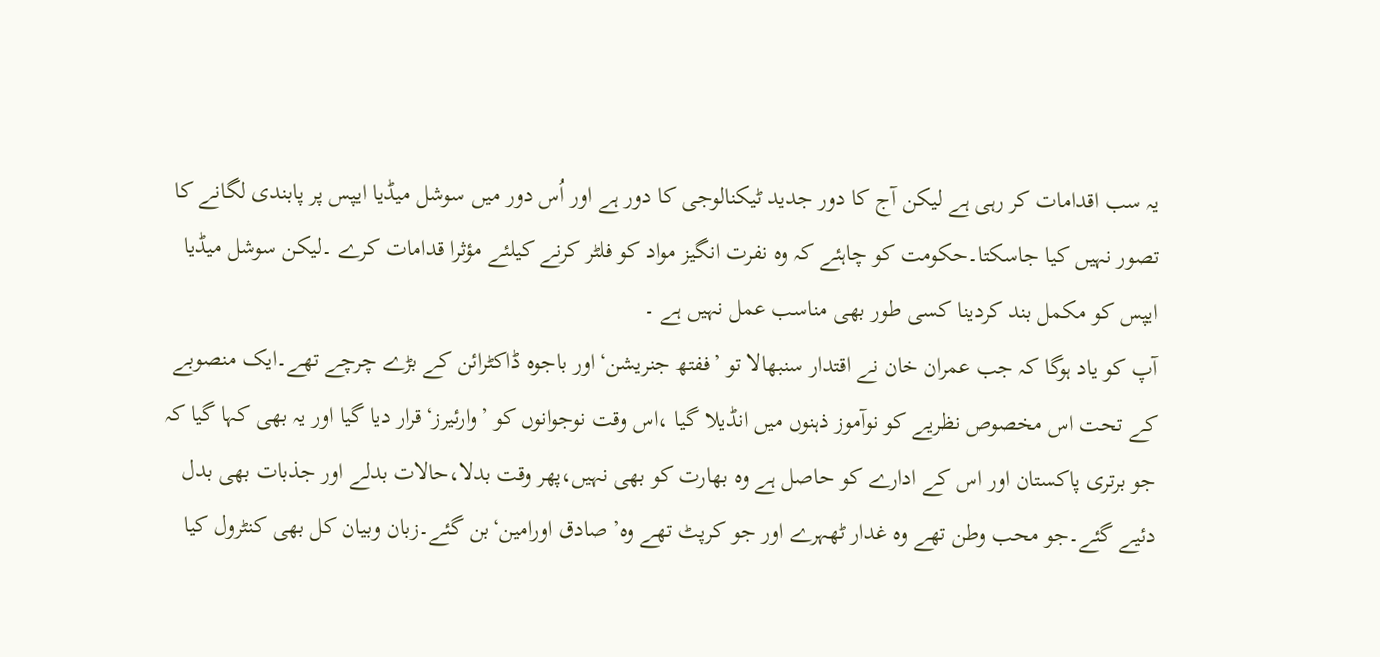یہ سب اقدامات کر رہی ہے لیکن آج کا دور جدید ٹیکنالوجی کا دور ہے اور اُس دور میں سوشل میڈیا ایپس پر پابندی لگانے کا تصور نہیں کیا جاسکتا۔حکومت کو چاہئے کہ وہ نفرت انگیز مواد کو فلٹر کرنے کیلئے مؤثرا قدامات کرے ۔لیکن سوشل میڈیا ایپس کو مکمل بند کردینا کسی طور بھی مناسب عمل نہیں ہے ۔
آپ کو یاد ہوگا کہ جب عمران خان نے اقتدار سنبھالا تو ’ففتھ جنریشن‘اور باجوہ ڈاکٹرائن کے بڑے چرچے تھے۔ایک منصوبے کے تحت اس مخصوص نظریے کو نوآموز ذہنوں میں انڈیلا گیا ،اس وقت نوجوانوں کو ’وارئیرز‘قرار دیا گیا اور یہ بھی کہا گیا کہ جو برتری پاکستان اور اس کے ادارے کو حاصل ہے وہ بھارت کو بھی نہیں،پھر وقت بدلا،حالات بدلے اور جذبات بھی بدل دئیے گئے۔جو محب وطن تھے وہ غدار ٹھہرے اور جو کرپٹ تھے وہ’صادق اورامین‘بن گئے۔زبان وبیان کل بھی کنٹرول کیا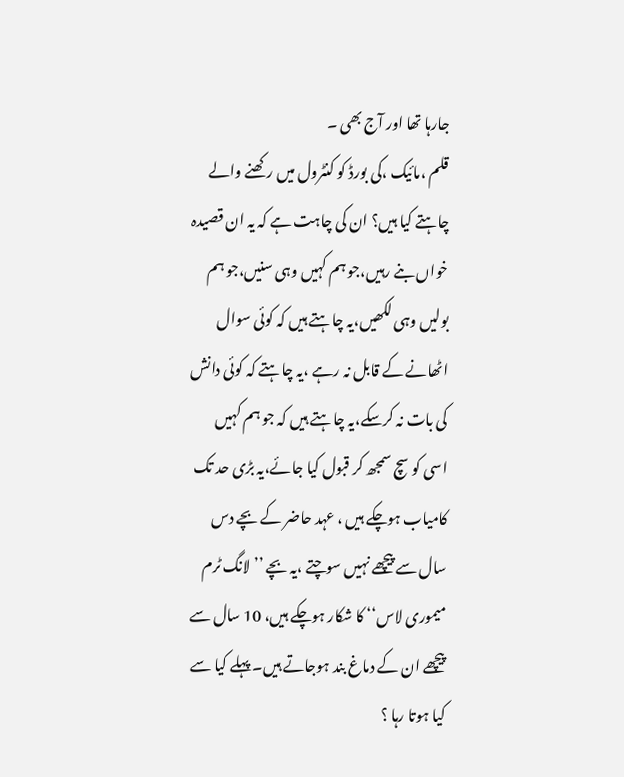جارہا تھا اور آج بھی ۔
قلم ،مائیک ،کی بورڈ کو کنٹرول میں رکھنے والے چاہتے کیا ہیں؟ ان کی چاہت ہے کہ یہ ان قصیدہ خواں بنے رہیں،جو ہم کہیں وہی سنیں،جو ہم بولیں وہی لکھیں،یہ چاہتے ہیں کہ کوئی سوال اٹھانے کے قابل نہ رہے ،یہ چاہتے کہ کوئی دانش کی بات نہ کرسکے،یہ چاہتے ہیں کہ جو ہم کہیں اسی کو سچ سمجھ کر قبول کیا جائے،یہ بڑی حد تک کامیاب ہوچکے ہیں ، عہد حاضر کے بچے دس سال سے پیچھے نہیں سوچتے ،یہ بچے ’’لانگ ٹرم میموری لاس‘‘ کا شکار ہوچکے ہیں، 10 سال سے پیچھے ان کے دماغ بند ہوجاتے ہیں۔ پہلے کیا سے کیا ہوتا رہا ؟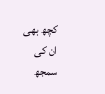کچھ بھی ان کی سمجھ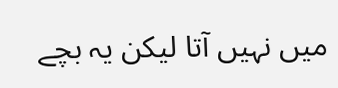میں نہیں آتا لیکن یہ بچے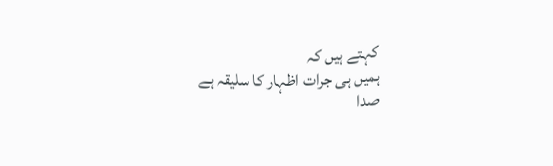کہتے ہیں کہ
ہمیں ہی جرات اظہار کا سلیقہ ہے
صدا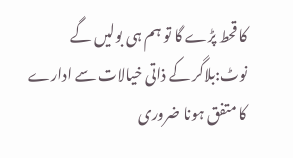کا قحط پڑے گا تو ہم ہی بولیں گے
نوٹ:بلاگر کے ذاتی خیالات سے ادارے کا متفق ہونا ضروری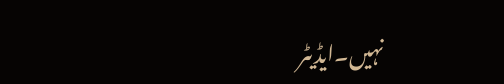نہیں۔ایڈیٹر